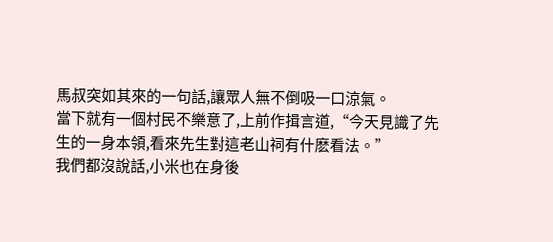馬叔突如其來的一句話,讓眾人無不倒吸一口涼氣。
當下就有一個村民不樂意了,上前作揖言道,“今天見識了先生的一身本領,看來先生對這老山祠有什麽看法。”
我們都沒說話,小米也在身後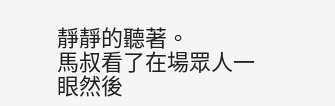靜靜的聽著。
馬叔看了在場眾人一眼然後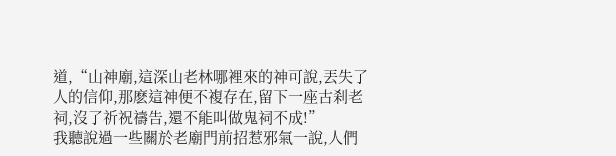道,“山神廟,這深山老林哪裡來的神可說,丟失了人的信仰,那麽這神便不複存在,留下一座古刹老祠,沒了祈祝禱告,還不能叫做鬼祠不成!”
我聽說過一些關於老廟門前招惹邪氣一說,人們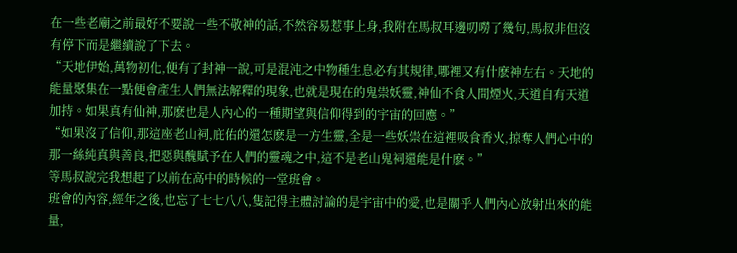在一些老廟之前最好不要說一些不敬神的話,不然容易惹事上身,我附在馬叔耳邊叨嘮了幾句,馬叔非但沒有停下而是繼續說了下去。
“天地伊始,萬物初化,便有了封神一說,可是混沌之中物種生息必有其規律,哪裡又有什麽神左右。天地的能量聚集在一點便會產生人們無法解釋的現象,也就是現在的鬼祟妖靈,神仙不食人間煙火,天道自有天道加持。如果真有仙神,那麽也是人內心的一種期望與信仰得到的宇宙的回應。”
“如果沒了信仰,那這座老山祠,庇佑的還怎麽是一方生靈,全是一些妖祟在這裡吸食香火,掠奪人們心中的那一絲純真與善良,把惡與醜賦予在人們的靈魂之中,這不是老山鬼祠還能是什麽。”
等馬叔說完我想起了以前在高中的時候的一堂班會。
班會的內容,經年之後,也忘了七七八八,隻記得主體討論的是宇宙中的愛,也是關乎人們內心放射出來的能量,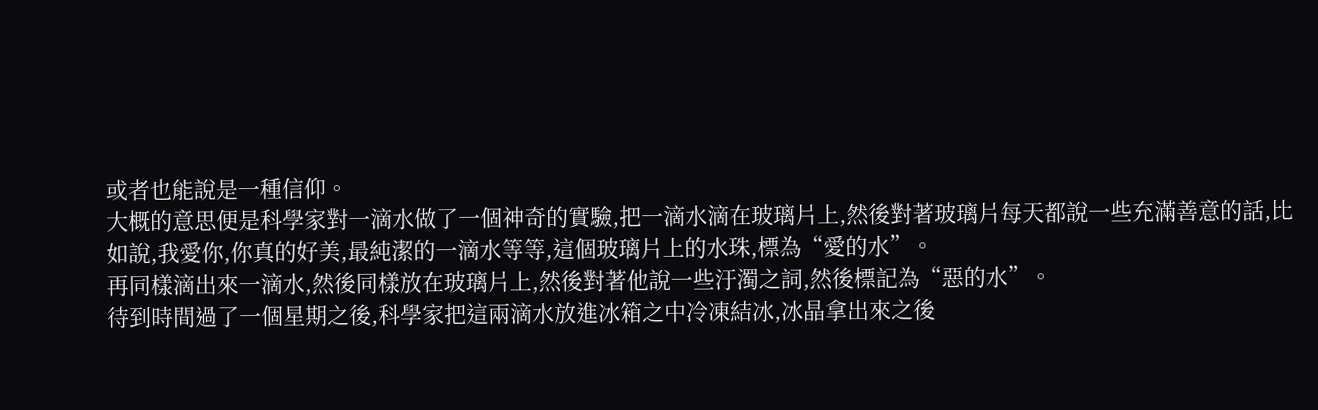或者也能說是一種信仰。
大概的意思便是科學家對一滴水做了一個神奇的實驗,把一滴水滴在玻璃片上,然後對著玻璃片每天都說一些充滿善意的話,比如說,我愛你,你真的好美,最純潔的一滴水等等,這個玻璃片上的水珠,標為“愛的水”。
再同樣滴出來一滴水,然後同樣放在玻璃片上,然後對著他說一些汙濁之詞,然後標記為“惡的水”。
待到時間過了一個星期之後,科學家把這兩滴水放進冰箱之中冷凍結冰,冰晶拿出來之後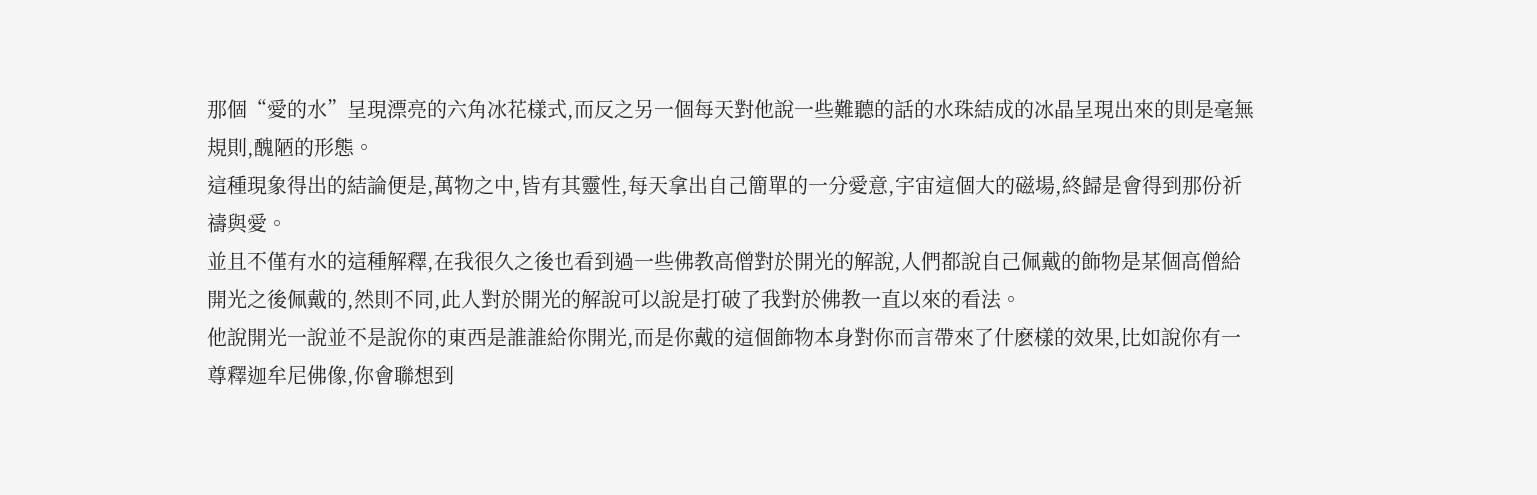那個“愛的水”呈現漂亮的六角冰花樣式,而反之另一個每天對他說一些難聽的話的水珠結成的冰晶呈現出來的則是毫無規則,醜陋的形態。
這種現象得出的結論便是,萬物之中,皆有其靈性,每天拿出自己簡單的一分愛意,宇宙這個大的磁場,終歸是會得到那份祈禱與愛。
並且不僅有水的這種解釋,在我很久之後也看到過一些佛教高僧對於開光的解說,人們都說自己佩戴的飾物是某個高僧給開光之後佩戴的,然則不同,此人對於開光的解說可以說是打破了我對於佛教一直以來的看法。
他說開光一說並不是說你的東西是誰誰給你開光,而是你戴的這個飾物本身對你而言帶來了什麽樣的效果,比如說你有一尊釋迦牟尼佛像,你會聯想到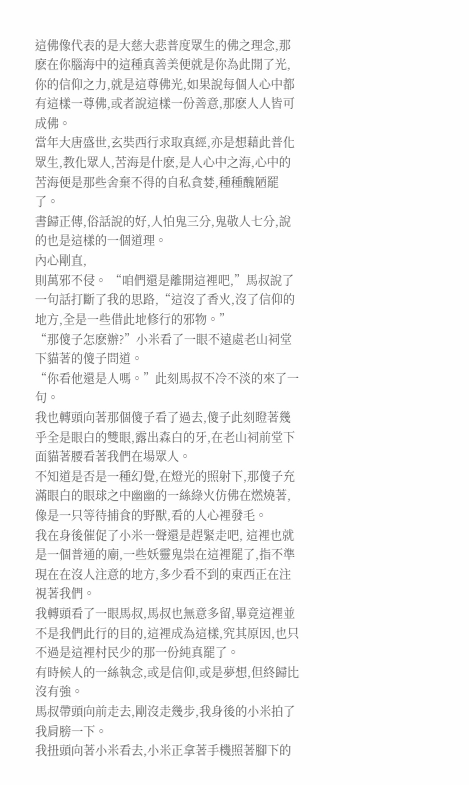這佛像代表的是大慈大悲普度眾生的佛之理念,那麽在你腦海中的這種真善美便就是你為此開了光,你的信仰之力,就是這尊佛光,如果說每個人心中都有這樣一尊佛,或者說這樣一份善意,那麽人人皆可成佛。
當年大唐盛世,玄奘西行求取真經,亦是想藉此普化眾生,教化眾人,苦海是什麽,是人心中之海,心中的苦海便是那些舍棄不得的自私貪婪,種種醜陋罷了。
書歸正傳,俗話說的好,人怕鬼三分,鬼敬人七分,說的也是這樣的一個道理。
內心剛直,
則萬邪不侵。 “咱們還是離開這裡吧,”馬叔說了一句話打斷了我的思路,“這沒了香火,沒了信仰的地方,全是一些借此地修行的邪物。”
“那傻子怎麽辦?”小米看了一眼不遠處老山祠堂下貓著的傻子問道。
“你看他還是人嗎。”此刻馬叔不冷不淡的來了一句。
我也轉頭向著那個傻子看了過去,傻子此刻瞪著幾乎全是眼白的雙眼,露出森白的牙,在老山祠前堂下面貓著腰看著我們在場眾人。
不知道是否是一種幻覺,在燈光的照射下,那傻子充滿眼白的眼球之中幽幽的一絲綠火仿佛在燃燒著,像是一只等待捕食的野獸,看的人心裡發毛。
我在身後催促了小米一聲還是趕緊走吧, 這裡也就是一個普通的廟,一些妖靈鬼祟在這裡罷了,指不準現在在沒人注意的地方,多少看不到的東西正在注視著我們。
我轉頭看了一眼馬叔,馬叔也無意多留,畢竟這裡並不是我們此行的目的,這裡成為這樣,究其原因,也只不過是這裡村民少的那一份純真罷了。
有時候人的一絲執念,或是信仰,或是夢想,但終歸比沒有強。
馬叔帶頭向前走去,剛沒走幾步,我身後的小米拍了我肩膀一下。
我扭頭向著小米看去,小米正拿著手機照著腳下的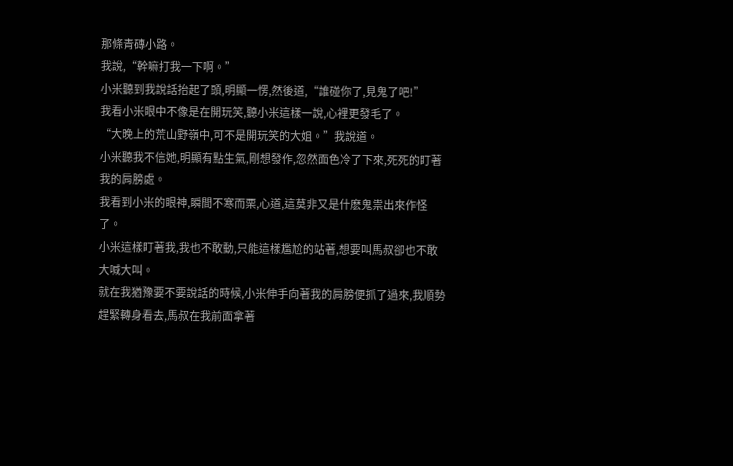那條青磚小路。
我說,“幹嘛打我一下啊。”
小米聽到我說話抬起了頭,明顯一愣,然後道,“誰碰你了,見鬼了吧!”
我看小米眼中不像是在開玩笑,聽小米這樣一說,心裡更發毛了。
“大晚上的荒山野嶺中,可不是開玩笑的大姐。”我說道。
小米聽我不信她,明顯有點生氣,剛想發作,忽然面色冷了下來,死死的盯著我的肩膀處。
我看到小米的眼神,瞬間不寒而栗,心道,這莫非又是什麽鬼祟出來作怪了。
小米這樣盯著我,我也不敢動,只能這樣尷尬的站著,想要叫馬叔卻也不敢大喊大叫。
就在我猶豫要不要說話的時候,小米伸手向著我的肩膀便抓了過來,我順勢趕緊轉身看去,馬叔在我前面拿著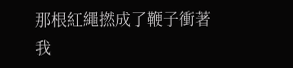那根紅繩撚成了鞭子衝著我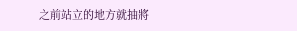之前站立的地方就抽將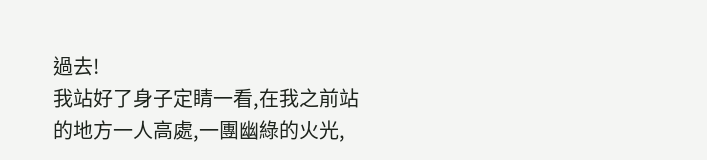過去!
我站好了身子定睛一看,在我之前站的地方一人高處,一團幽綠的火光,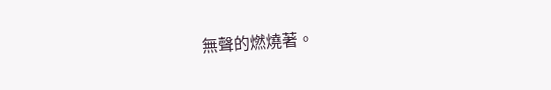無聲的燃燒著。